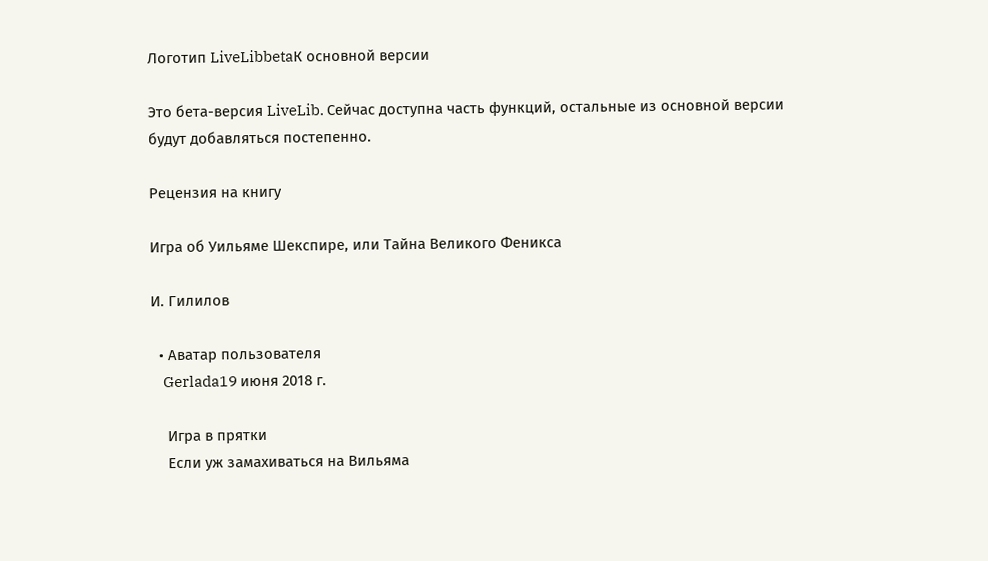Логотип LiveLibbetaК основной версии

Это бета-версия LiveLib. Сейчас доступна часть функций, остальные из основной версии будут добавляться постепенно.

Рецензия на книгу

Игра об Уильяме Шекспире, или Тайна Великого Феникса

И. Гилилов

  • Аватар пользователя
    Gerlada19 июня 2018 г.

    Игра в прятки
    Если уж замахиваться на Вильяма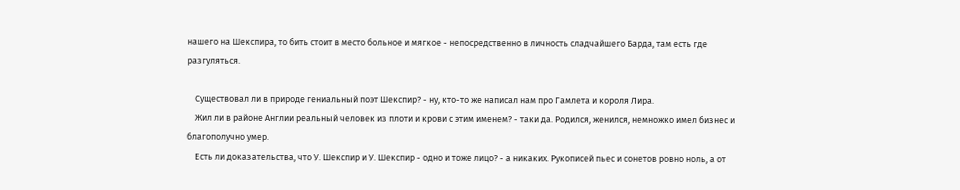нашего на Шекспира, то бить стоит в место больное и мягкое - непосредственно в личность сладчайшего Барда, там есть где разгуляться.

    Существовал ли в природе гениальный поэт Шекспир? - ну, кто-то же написал нам про Гамлета и короля Лира.
    Жил ли в районе Англии реальный человек из плоти и крови с этим именем? - таки да. Родился, женился, немножко имел бизнес и благополучно умер.
    Есть ли доказательства, что У. Шекспир и У. Шекспир - одно и тоже лицо? - а никаких. Рукописей пьес и сонетов ровно ноль, а от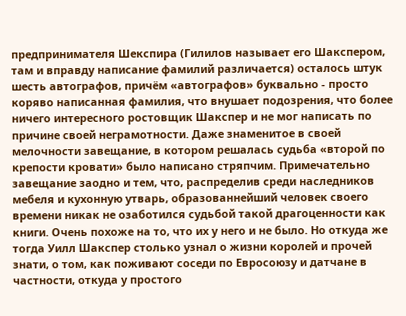предпринимателя Шекспира (Гилилов называет его Шакспером, там и вправду написание фамилий различается) осталось штук шесть автографов, причём «автографов» буквально - просто коряво написанная фамилия, что внушает подозрения, что более ничего интересного ростовщик Шакспер и не мог написать по причине своей неграмотности. Даже знаменитое в своей мелочности завещание, в котором решалась судьба «второй по крепости кровати» было написано стряпчим. Примечательно завещание заодно и тем, что, распределив среди наследников мебеля и кухонную утварь, образованнейший человек своего времени никак не озаботился судьбой такой драгоценности как книги. Очень похоже на то, что их у него и не было. Но откуда же тогда Уилл Шакспер столько узнал о жизни королей и прочей знати, о том, как поживают соседи по Евросоюзу и датчане в частности, откуда у простого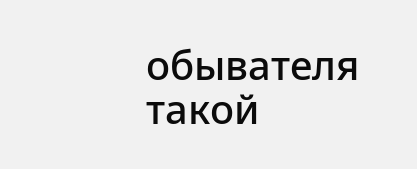обывателя такой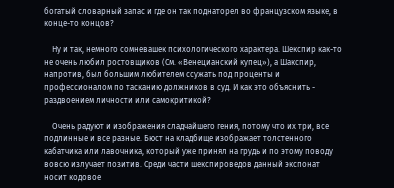богатый словарный запас и где он так поднаторел во французском языке, в конце-то концов?

    Ну и так, немного сомневашек психологического характера. Шекспир как-то не очень любил ростовщиков (См. «Венецианский купец»), а Шакспир, напротив, был большим любителем ссужать под проценты и профессионалом по тасканию должников в суд. И как это объяснить - раздвоением личности или самокритикой?

    Очень радуют и изображения сладчайшего гения, потому что их три, все подлинные и все разные. Бюст на кладбище изображает толстенного кабатчика или лавочника, который уже принял на грудь и по этому поводу вовсю излучает позитив. Среди части шекспироведов данный экспонат носит кодовое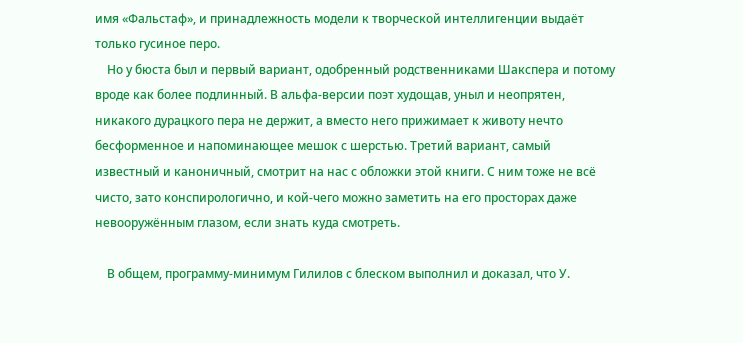имя «Фальстаф», и принадлежность модели к творческой интеллигенции выдаёт только гусиное перо.
    Но у бюста был и первый вариант, одобренный родственниками Шакспера и потому вроде как более подлинный. В альфа-версии поэт худощав, уныл и неопрятен, никакого дурацкого пера не держит, а вместо него прижимает к животу нечто бесформенное и напоминающее мешок с шерстью. Третий вариант, самый известный и каноничный, смотрит на нас с обложки этой книги. С ним тоже не всё чисто, зато конспирологично, и кой-чего можно заметить на его просторах даже невооружённым глазом, если знать куда смотреть.

    В общем, программу-минимум Гилилов с блеском выполнил и доказал, что У.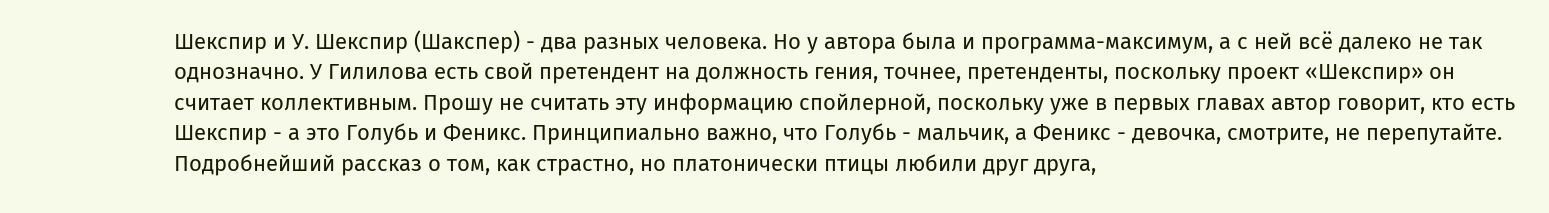Шекспир и У. Шекспир (Шакспер) - два разных человека. Но у автора была и программа-максимум, а с ней всё далеко не так однозначно. У Гилилова есть свой претендент на должность гения, точнее, претенденты, поскольку проект «Шекспир» он считает коллективным. Прошу не считать эту информацию спойлерной, поскольку уже в первых главах автор говорит, кто есть Шекспир - а это Голубь и Феникс. Принципиально важно, что Голубь - мальчик, а Феникс - девочка, смотрите, не перепутайте. Подробнейший рассказ о том, как страстно, но платонически птицы любили друг друга,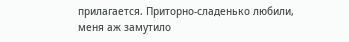прилагается. Приторно-сладенько любили, меня аж замутило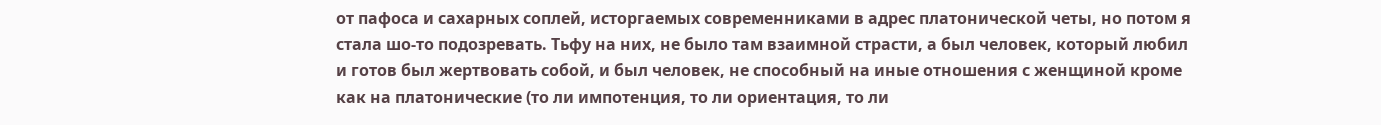от пафоса и сахарных соплей, исторгаемых современниками в адрес платонической четы, но потом я стала шо-то подозревать. Тьфу на них, не было там взаимной страсти, а был человек, который любил и готов был жертвовать собой, и был человек, не способный на иные отношения с женщиной кроме как на платонические (то ли импотенция, то ли ориентация, то ли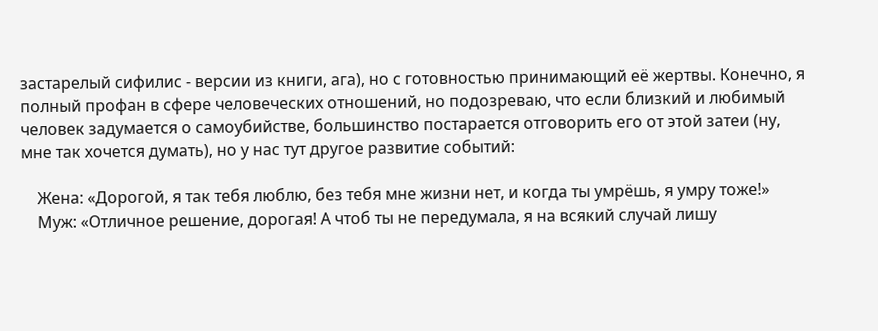застарелый сифилис - версии из книги, ага), но с готовностью принимающий её жертвы. Конечно, я полный профан в сфере человеческих отношений, но подозреваю, что если близкий и любимый человек задумается о самоубийстве, большинство постарается отговорить его от этой затеи (ну, мне так хочется думать), но у нас тут другое развитие событий:

    Жена: «Дорогой, я так тебя люблю, без тебя мне жизни нет, и когда ты умрёшь, я умру тоже!»
    Муж: «Отличное решение, дорогая! А чтоб ты не передумала, я на всякий случай лишу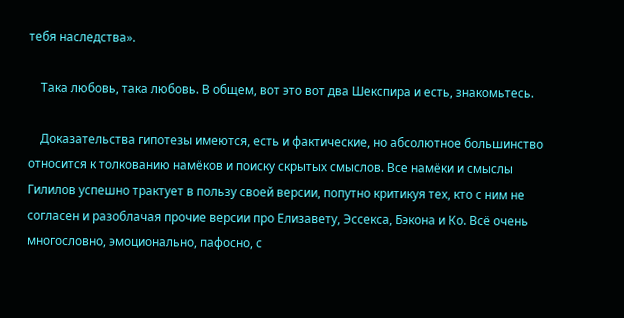тебя наследства».

    Така любовь, така любовь. В общем, вот это вот два Шекспира и есть, знакомьтесь.

    Доказательства гипотезы имеются, есть и фактические, но абсолютное большинство относится к толкованию намёков и поиску скрытых смыслов. Все намёки и смыслы Гилилов успешно трактует в пользу своей версии, попутно критикуя тех, кто с ним не согласен и разоблачая прочие версии про Елизавету, Эссекса, Бэкона и Ко. Всё очень многословно, эмоционально, пафосно, с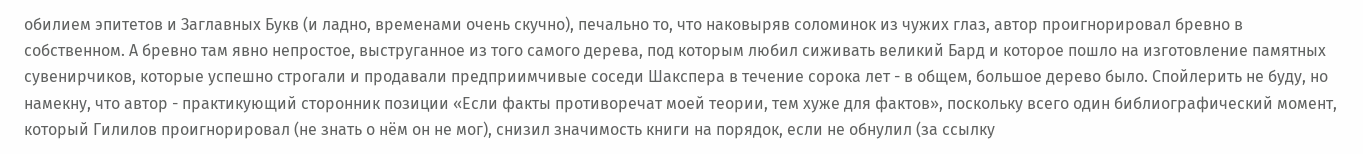обилием эпитетов и Заглавных Букв (и ладно, временами очень скучно), печально то, что наковыряв соломинок из чужих глаз, автор проигнорировал бревно в собственном. А бревно там явно непростое, выструганное из того самого дерева, под которым любил сиживать великий Бард и которое пошло на изготовление памятных сувенирчиков, которые успешно строгали и продавали предприимчивые соседи Шакспера в течение сорока лет - в общем, большое дерево было. Спойлерить не буду, но намекну, что автор - практикующий сторонник позиции «Если факты противоречат моей теории, тем хуже для фактов», поскольку всего один библиографический момент, который Гилилов проигнорировал (не знать о нём он не мог), снизил значимость книги на порядок, если не обнулил (за ссылку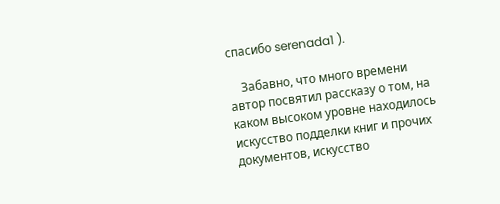спасибо serenada1 ).

    Забавно, что много времени автор посвятил рассказу о том, на каком высоком уровне находилось искусство подделки книг и прочих документов, искусство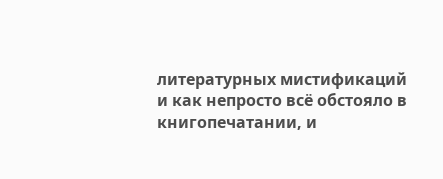литературных мистификаций и как непросто всё обстояло в книгопечатании, и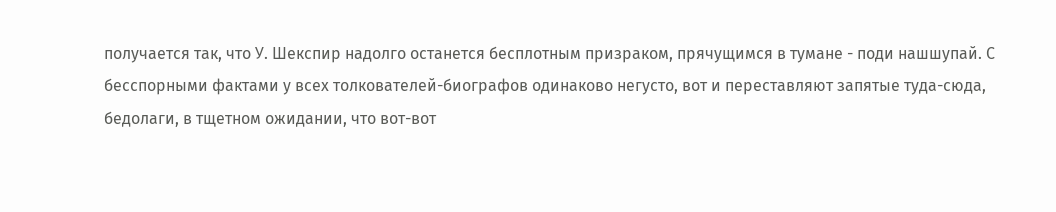получается так, что У. Шекспир надолго останется бесплотным призраком, прячущимся в тумане - поди нашшупай. С бесспорными фактами у всех толкователей-биографов одинаково негусто, вот и переставляют запятые туда-сюда, бедолаги, в тщетном ожидании, что вот-вот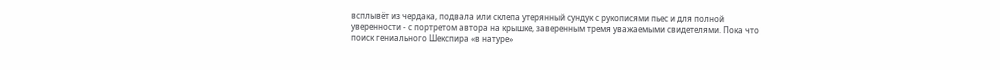всплывёт из чердака, подвала или склепа утерянный сундук с рукописями пьес и для полной уверенности - с портретом автора на крышке, заверенным тремя уважаемыми свидетелями. Пока что поиск гениального Шекспира «в натуре»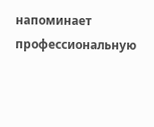напоминает профессиональную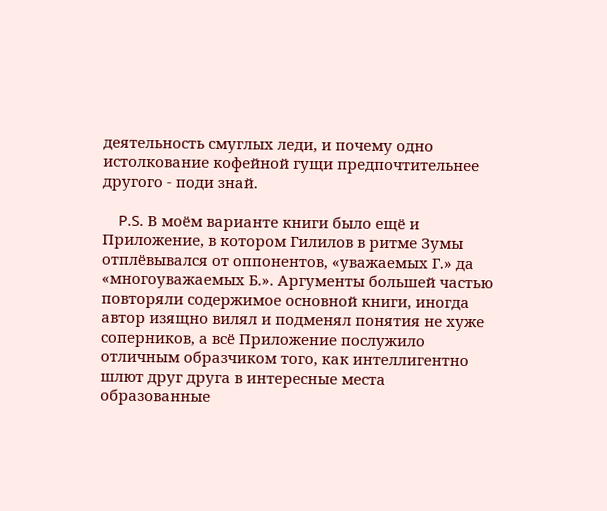деятельность смуглых леди, и почему одно истолкование кофейной гущи предпочтительнее другого - поди знай.

    P.S. В моём варианте книги было ещё и Приложение, в котором Гилилов в ритме Зумы отплёвывался от оппонентов, «уважаемых Г.» да «многоуважаемых Б.». Аргументы большей частью повторяли содержимое основной книги, иногда автор изящно вилял и подменял понятия не хуже соперников, а всё Приложение послужило отличным образчиком того, как интеллигентно шлют друг друга в интересные места образованные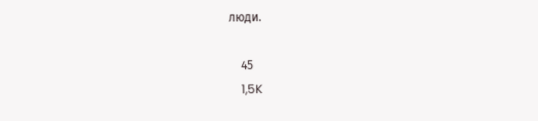люди.

    45
    1,5K